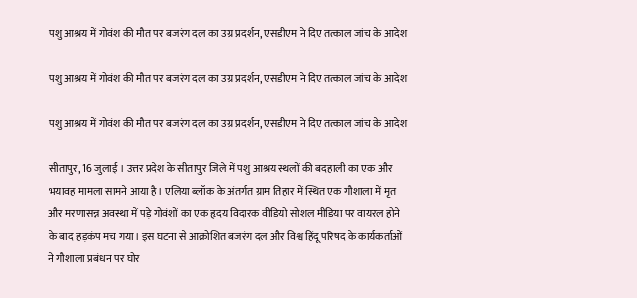पशु आश्रय में गोवंश की मौत पर बजरंग दल का उग्र प्रदर्शन, एसडीएम ने दिए तत्काल जांच के आदेश

पशु आश्रय में गोवंश की मौत पर बजरंग दल का उग्र प्रदर्शन, एसडीएम ने दिए तत्काल जांच के आदेश

पशु आश्रय में गोवंश की मौत पर बजरंग दल का उग्र प्रदर्शन, एसडीएम ने दिए तत्काल जांच के आदेश

सीतापुर, 16 जुलाई । उत्तर प्रदेश के सीतापुर जिले में पशु आश्रय स्थलों की बदहाली का एक और भयावह मामला सामने आया है। एलिया ब्लॉक के अंतर्गत ग्राम तिहार में स्थित एक गौशाला में मृत और मरणासन्न अवस्था में पड़े गोवंशों का एक हृदय विदारक वीडियो सोशल मीडिया पर वायरल होने के बाद हड़कंप मच गया। इस घटना से आक्रोशित बजरंग दल और विश्व हिंदू परिषद के कार्यकर्ताओं ने गौशाला प्रबंधन पर घोर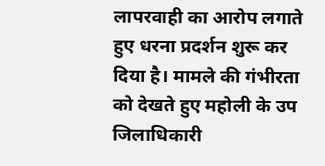लापरवाही का आरोप लगाते हुए धरना प्रदर्शन शुरू कर दिया है। मामले की गंभीरता को देखते हुए महोली के उप जिलाधिकारी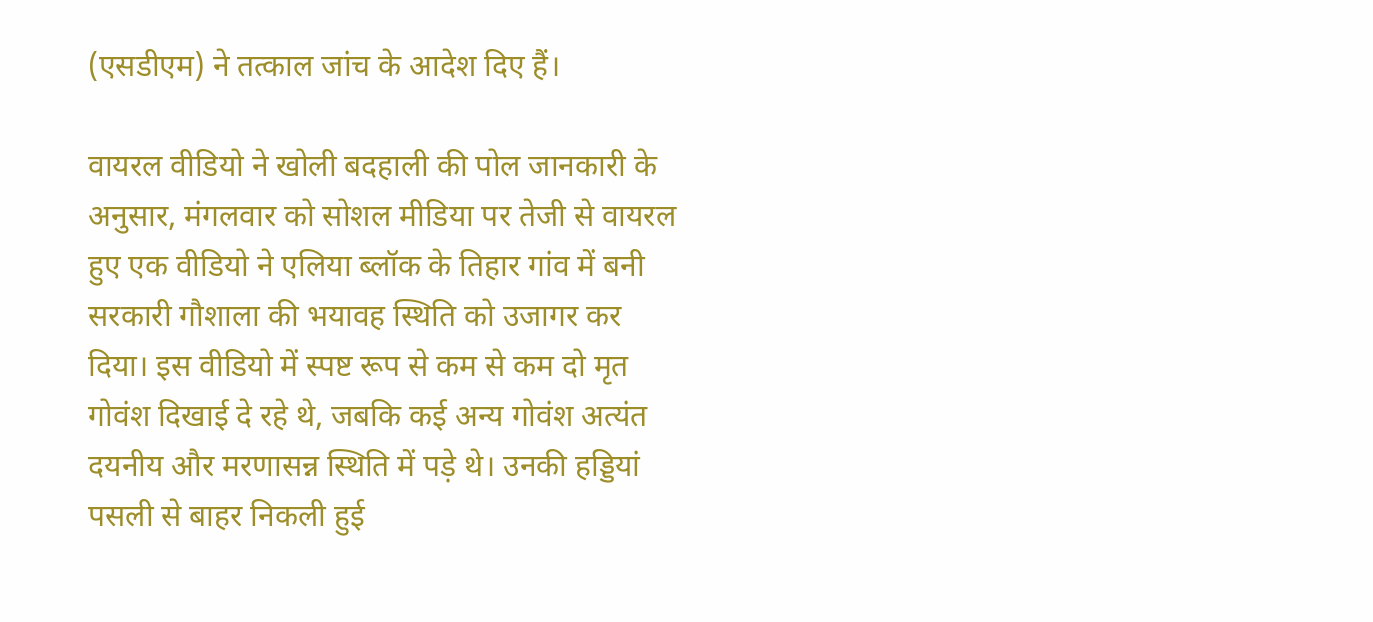(एसडीएम) ने तत्काल जांच के आदेश दिए हैं।

वायरल वीडियो ने खोली बदहाली की पोल जानकारी के अनुसार, मंगलवार को सोशल मीडिया पर तेजी से वायरल हुए एक वीडियो ने एलिया ब्लॉक के तिहार गांव में बनी सरकारी गौशाला की भयावह स्थिति को उजागर कर दिया। इस वीडियो में स्पष्ट रूप से कम से कम दो मृत गोवंश दिखाई दे रहे थे, जबकि कई अन्य गोवंश अत्यंत दयनीय और मरणासन्न स्थिति में पड़े थे। उनकी हड्डियां पसली से बाहर निकली हुई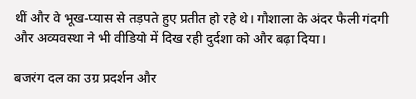थीं और वे भूख-प्यास से तड़पते हुए प्रतीत हो रहे थे। गौशाला के अंदर फैली गंदगी और अव्यवस्था ने भी वीडियो में दिख रही दुर्दशा को और बढ़ा दिया।

बजरंग दल का उग्र प्रदर्शन और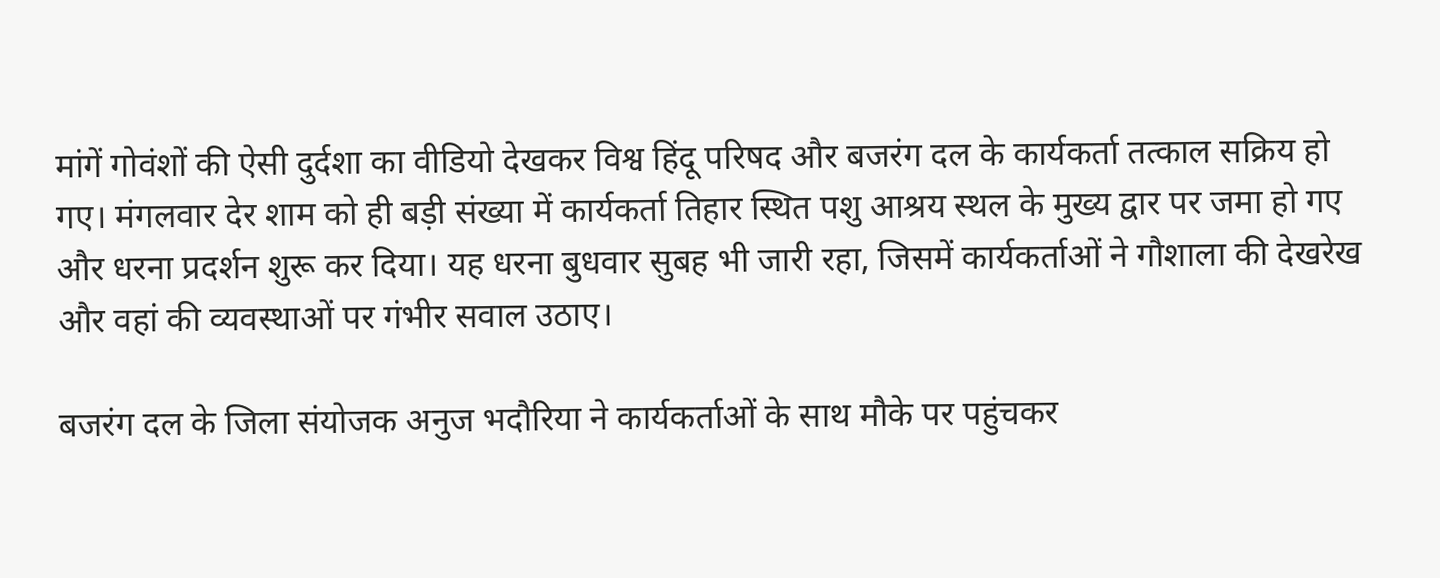मांगें गोवंशों की ऐसी दुर्दशा का वीडियो देखकर विश्व हिंदू परिषद और बजरंग दल के कार्यकर्ता तत्काल सक्रिय हो गए। मंगलवार देर शाम को ही बड़ी संख्या में कार्यकर्ता तिहार स्थित पशु आश्रय स्थल के मुख्य द्वार पर जमा हो गए और धरना प्रदर्शन शुरू कर दिया। यह धरना बुधवार सुबह भी जारी रहा, जिसमें कार्यकर्ताओं ने गौशाला की देखरेख और वहां की व्यवस्थाओं पर गंभीर सवाल उठाए।

बजरंग दल के जिला संयोजक अनुज भदौरिया ने कार्यकर्ताओं के साथ मौके पर पहुंचकर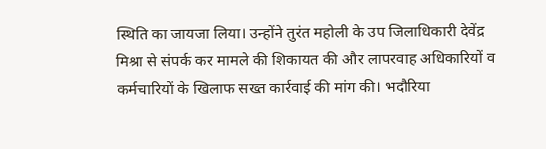स्थिति का जायजा लिया। उन्होंने तुरंत महोली के उप जिलाधिकारी देवेंद्र मिश्रा से संपर्क कर मामले की शिकायत की और लापरवाह अधिकारियों व कर्मचारियों के खिलाफ सख्त कार्रवाई की मांग की। भदौरिया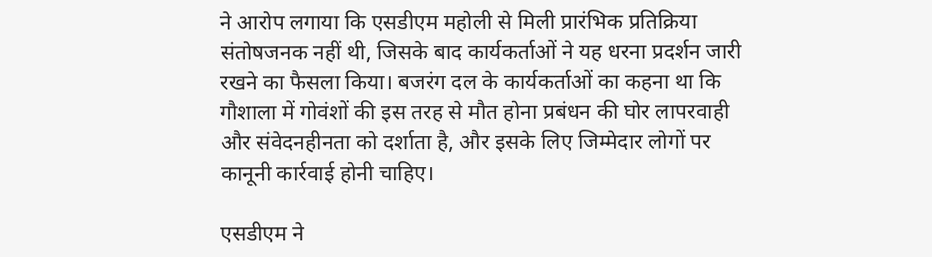ने आरोप लगाया कि एसडीएम महोली से मिली प्रारंभिक प्रतिक्रिया संतोषजनक नहीं थी, जिसके बाद कार्यकर्ताओं ने यह धरना प्रदर्शन जारी रखने का फैसला किया। बजरंग दल के कार्यकर्ताओं का कहना था कि गौशाला में गोवंशों की इस तरह से मौत होना प्रबंधन की घोर लापरवाही और संवेदनहीनता को दर्शाता है, और इसके लिए जिम्मेदार लोगों पर कानूनी कार्रवाई होनी चाहिए।

एसडीएम ने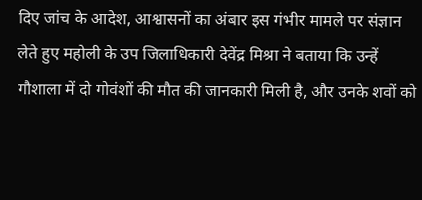दिए जांच के आदेश, आश्वासनों का अंबार इस गंभीर मामले पर संज्ञान लेते हुए महोली के उप जिलाधिकारी देवेंद्र मिश्रा ने बताया कि उन्हें गौशाला में दो गोवंशों की मौत की जानकारी मिली है, और उनके शवों को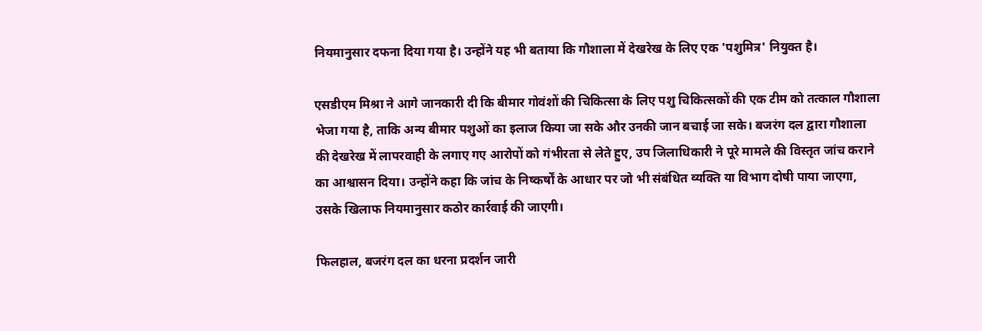नियमानुसार दफना दिया गया है। उन्होंने यह भी बताया कि गौशाला में देखरेख के लिए एक 'पशुमित्र' नियुक्त है।

एसडीएम मिश्रा ने आगे जानकारी दी कि बीमार गोवंशों की चिकित्सा के लिए पशु चिकित्सकों की एक टीम को तत्काल गौशाला भेजा गया है, ताकि अन्य बीमार पशुओं का इलाज किया जा सके और उनकी जान बचाई जा सके। बजरंग दल द्वारा गौशाला की देखरेख में लापरवाही के लगाए गए आरोपों को गंभीरता से लेते हुए, उप जिलाधिकारी ने पूरे मामले की विस्तृत जांच कराने का आश्वासन दिया। उन्होंने कहा कि जांच के निष्कर्षों के आधार पर जो भी संबंधित व्यक्ति या विभाग दोषी पाया जाएगा, उसके खिलाफ नियमानुसार कठोर कार्रवाई की जाएगी।

फिलहाल, बजरंग दल का धरना प्रदर्शन जारी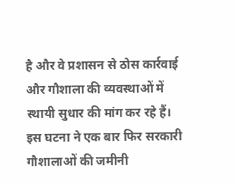है और वे प्रशासन से ठोस कार्रवाई और गौशाला की व्यवस्थाओं में स्थायी सुधार की मांग कर रहे हैं। इस घटना ने एक बार फिर सरकारी गौशालाओं की जमीनी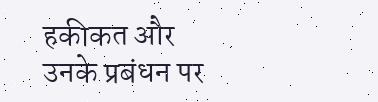हकीकत और उनके प्रबंधन पर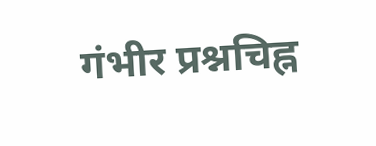गंभीर प्रश्नचिह्न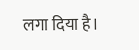लगा दिया है।